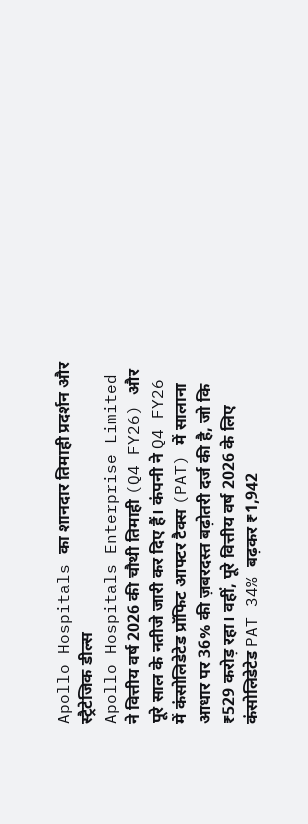Apollo Hospitals का शानदार तिमाही प्रदर्शन और स्ट्रैटेजिक डील्स
Apollo Hospitals Enterprise Limited ने वित्तीय वर्ष 2026 की चौथी तिमाही (Q4 FY26) और पूरे साल के नतीजे जारी कर दिए हैं। कंपनी ने Q4 FY26 में कंसोलिडेटेड प्रॉफिट आफ्टर टैक्स (PAT) में सालाना आधार पर 36% की ज़बरदस्त बढ़ोतरी दर्ज की है, जो कि ₹529 करोड़ रहा। वहीं, पूरे वित्तीय वर्ष 2026 के लिए कंसोलिडेटेड PAT 34% बढ़कर ₹1,942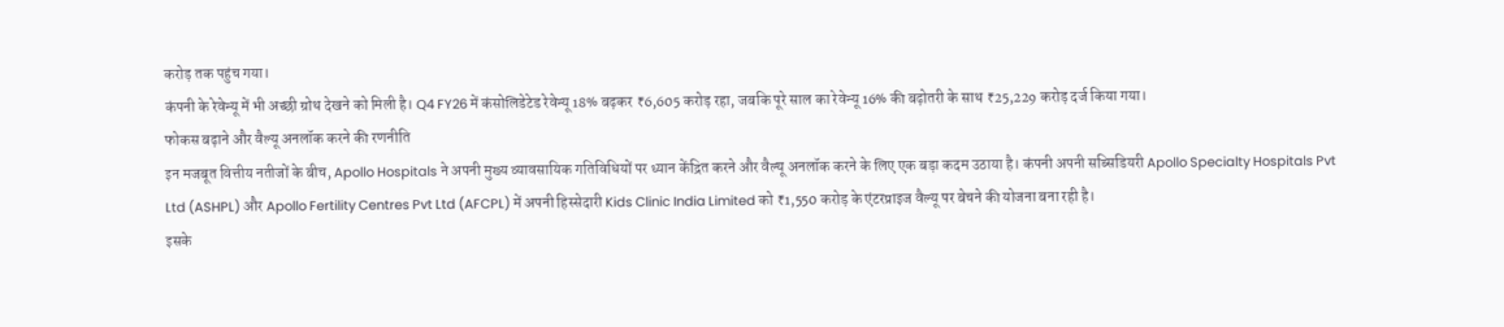करोड़ तक पहुंच गया।
कंपनी के रेवेन्यू में भी अच्छी ग्रोथ देखने को मिली है। Q4 FY26 में कंसोलिडेटेड रेवेन्यू 18% बढ़कर ₹6,605 करोड़ रहा, जबकि पूरे साल का रेवेन्यू 16% की बढ़ोतरी के साथ ₹25,229 करोड़ दर्ज किया गया।
फोकस बढ़ाने और वैल्यू अनलॉक करने की रणनीति
इन मजबूत वित्तीय नतीजों के बीच, Apollo Hospitals ने अपनी मुख्य व्यावसायिक गतिविधियों पर ध्यान केंद्रित करने और वैल्यू अनलॉक करने के लिए एक बड़ा कदम उठाया है। कंपनी अपनी सब्सिडियरी Apollo Specialty Hospitals Pvt Ltd (ASHPL) और Apollo Fertility Centres Pvt Ltd (AFCPL) में अपनी हिस्सेदारी Kids Clinic India Limited को ₹1,550 करोड़ के एंटरप्राइज वैल्यू पर बेचने की योजना बना रही है।
इसके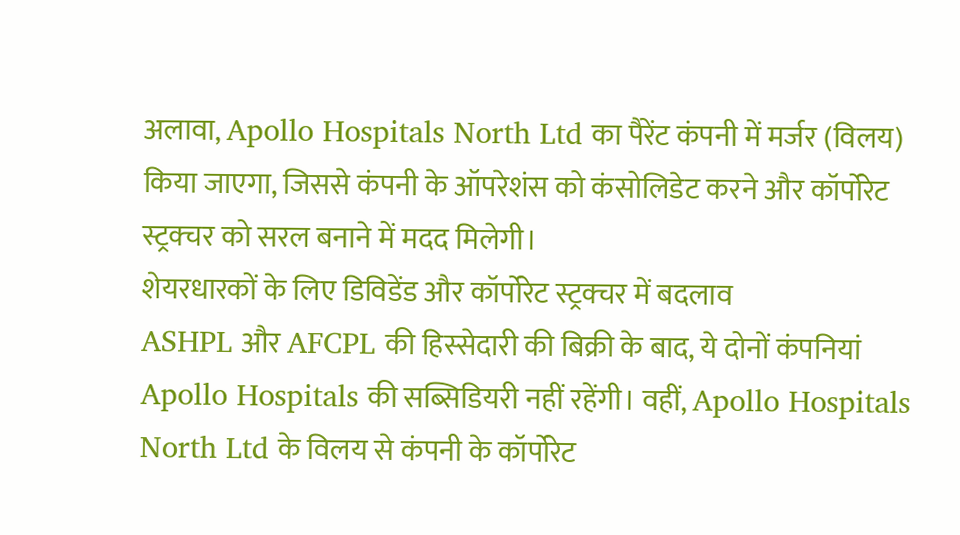अलावा, Apollo Hospitals North Ltd का पैरेंट कंपनी में मर्जर (विलय) किया जाएगा, जिससे कंपनी के ऑपरेशंस को कंसोलिडेट करने और कॉर्पोरेट स्ट्रक्चर को सरल बनाने में मदद मिलेगी।
शेयरधारकों के लिए डिविडेंड और कॉर्पोरेट स्ट्रक्चर में बदलाव
ASHPL और AFCPL की हिस्सेदारी की बिक्री के बाद, ये दोनों कंपनियां Apollo Hospitals की सब्सिडियरी नहीं रहेंगी। वहीं, Apollo Hospitals North Ltd के विलय से कंपनी के कॉर्पोरेट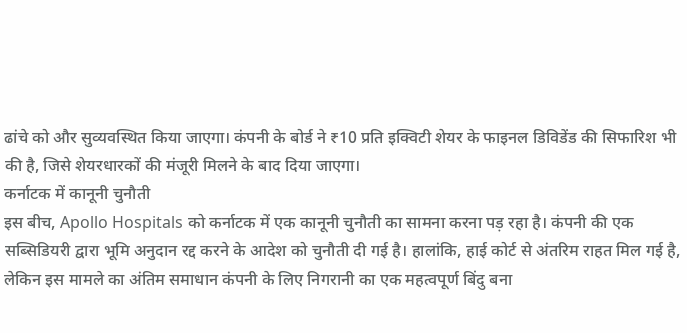ढांचे को और सुव्यवस्थित किया जाएगा। कंपनी के बोर्ड ने ₹10 प्रति इक्विटी शेयर के फाइनल डिविडेंड की सिफारिश भी की है, जिसे शेयरधारकों की मंजूरी मिलने के बाद दिया जाएगा।
कर्नाटक में कानूनी चुनौती
इस बीच, Apollo Hospitals को कर्नाटक में एक कानूनी चुनौती का सामना करना पड़ रहा है। कंपनी की एक सब्सिडियरी द्वारा भूमि अनुदान रद्द करने के आदेश को चुनौती दी गई है। हालांकि, हाई कोर्ट से अंतरिम राहत मिल गई है, लेकिन इस मामले का अंतिम समाधान कंपनी के लिए निगरानी का एक महत्वपूर्ण बिंदु बना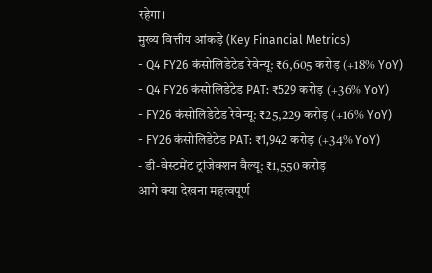रहेगा।
मुख्य वित्तीय आंकड़े (Key Financial Metrics)
- Q4 FY26 कंसोलिडेटेड रेवेन्यू: ₹6,605 करोड़ (+18% YoY)
- Q4 FY26 कंसोलिडेटेड PAT: ₹529 करोड़ (+36% YoY)
- FY26 कंसोलिडेटेड रेवेन्यू: ₹25,229 करोड़ (+16% YoY)
- FY26 कंसोलिडेटेड PAT: ₹1,942 करोड़ (+34% YoY)
- डी-वेस्टमेंट ट्रांजेक्शन वैल्यू: ₹1,550 करोड़
आगे क्या देखना महत्वपूर्ण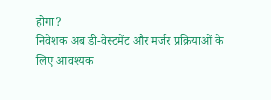होगा?
निवेशक अब डी-वेस्टमेंट और मर्जर प्रक्रियाओं के लिए आवश्यक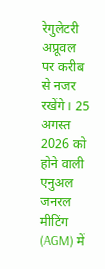रेगुलेटरी अप्रूवल पर करीब से नजर रखेंगे। 25 अगस्त 2026 को होने वाली एनुअल जनरल मीटिंग (AGM) में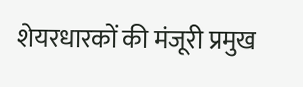शेयरधारकों की मंजूरी प्रमुख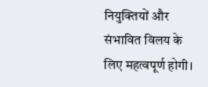नियुक्तियों और संभावित विलय के लिए महत्वपूर्ण होगी।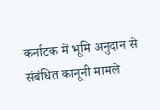कर्नाटक में भूमि अनुदान से संबंधित कानूनी मामले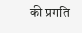की प्रगति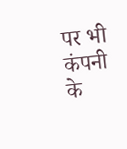पर भी कंपनी के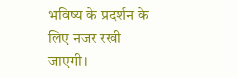भविष्य के प्रदर्शन के लिए नजर रखी जाएगी।